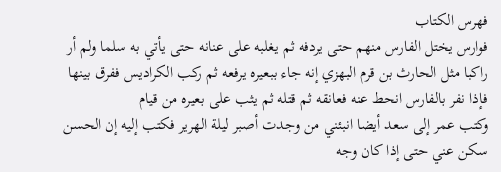فهرس الكتاب
فوارس يختل الفارس منهم حتى يردفه ثم يغلبه على عنانه حتى يأتي به سلما ولم أر راكبا مثل الحارث بن قرم البهزي إنه جاء ببعيره يرفعه ثم ركب الكراديس ففرق بينها فإذا نفر بالفارس انحط عنه فعانقه ثم قتله ثم يثب على بعيره من قيام
وكتب عمر إلى سعد أيضا انبئني من وجدت أصبر ليلة الهرير فكتب إليه إن الحسن سكن عني حتى إذا كان وجه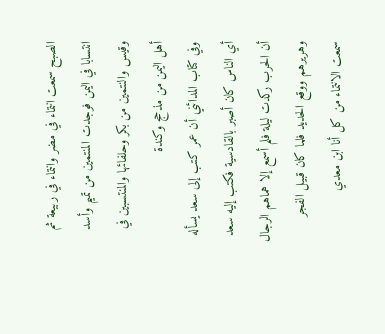الصبح سمعت انتماء في مضر وانتماء في ربيعة ثم انتسابا في اليمن فوجدت المنتمين من تميم وأسد وقيس والنتمين من بكر وحلفائها والمنتسبين في أهل اليمن من مذحج وكندة
وفي كتاب المدائني أن عمر كتب إلى سعد يسأله أي الناس كان أصبر بالقادسية فكتب إليه سعد أن الحرب ركدت ليلة فلم أسمع إلا هماهم الرجال وهريرهم ووقع الحديد فلما كان قبيل الفجر سمعت الانتماء من كل أنا ابن معدي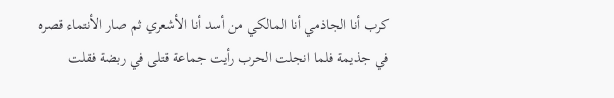كرب أنا الجاذمي أنا المالكي من أسد أنا الأشعري ثم صار الأنتماء قصره في جذيمة فلما انجلت الحرب رأيت جماعة قتلى في ربضة فقلت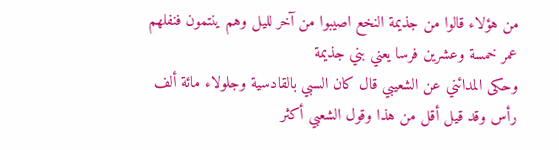من هؤلاء قالوا من جذيمة النخع اصيبوا من آخر لليل وهم ينتمون فنفلهم عمر خمسة وعشرين فرسا يعني بني جذيمة
وحكى المدائني عن الشعيبي قال كان السبي بالقادسية وجلولاء مائة ألف رأس وقد قيل أقل من هذا وقول الشعبي أكثر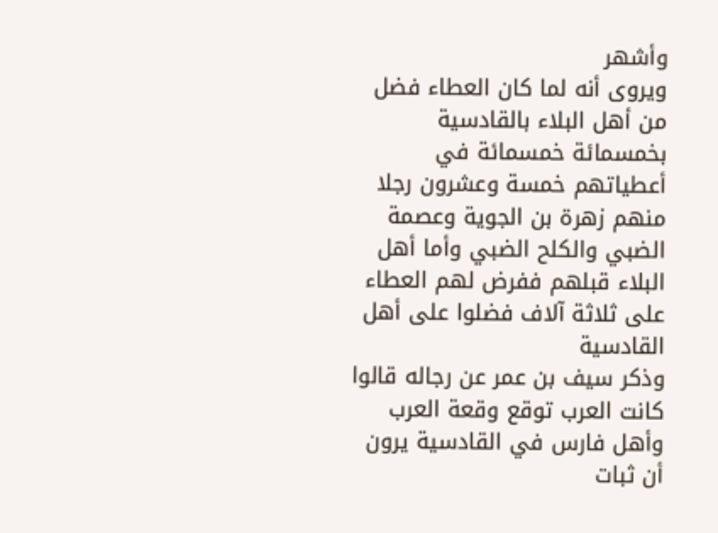وأشهر
ويروى أنه لما كان العطاء فضل من أهل البلاء بالقادسية بخمسمائة خمسمائة في أعطياتهم خمسة وعشرون رجلا منهم زهرة بن الجوية وعصمة الضبي والكلح الضبي وأما أهل البلاء قبلهم ففرض لهم العطاء على ثلاثة آلاف فضلوا على أهل القادسية
وذكر سيف بن عمر عن رجاله قالوا كانت العرب توقع وقعة العرب وأهل فارس في القادسية يرون أن ثبات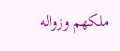ملكهم وزواله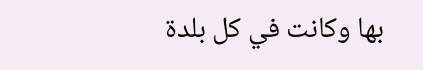بها وكانت في كل بلدة